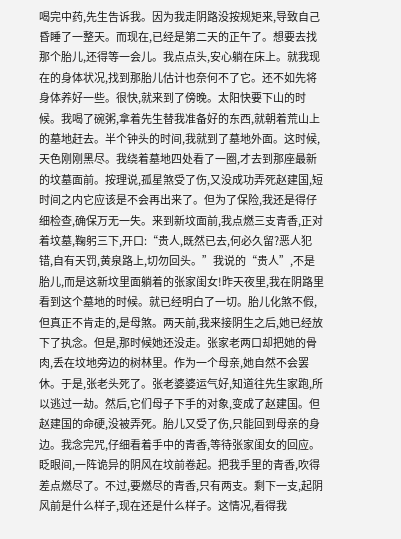喝完中药,先生告诉我。因为我走阴路没按规矩来,导致自己昏睡了一整天。而现在,已经是第二天的正午了。想要去找那个胎儿,还得等一会儿。我点点头,安心躺在床上。就我现在的身体状况,找到那胎儿估计也奈何不了它。还不如先将身体养好一些。很快,就来到了傍晚。太阳快要下山的时候。我喝了碗粥,拿着先生替我准备好的东西,就朝着荒山上的墓地赶去。半个钟头的时间,我就到了墓地外面。这时候,天色刚刚黑尽。我绕着墓地四处看了一圈,才去到那座最新的坟墓面前。按理说,孤星煞受了伤,又没成功弄死赵建国,短时间之内它应该是不会再出来了。但为了保险,我还是得仔细检查,确保万无一失。来到新坟面前,我点燃三支青香,正对着坟墓,鞠躬三下,开口:“贵人,既然已去,何必久留?恶人犯错,自有天罚,黄泉路上,切勿回头。”我说的“贵人”,不是胎儿,而是这新坟里面躺着的张家闺女!昨天夜里,我在阴路里看到这个墓地的时候。就已经明白了一切。胎儿化煞不假,但真正不肯走的,是母煞。两天前,我来接阴生之后,她已经放下了执念。但是,那时候她还没走。张家老两口却把她的骨肉,丢在坟地旁边的树林里。作为一个母亲,她自然不会罢休。于是,张老头死了。张老婆婆运气好,知道往先生家跑,所以逃过一劫。然后,它们母子下手的对象,变成了赵建国。但赵建国的命硬,没被弄死。胎儿又受了伤,只能回到母亲的身边。我念完咒,仔细看着手中的青香,等待张家闺女的回应。眨眼间,一阵诡异的阴风在坟前卷起。把我手里的青香,吹得差点燃尽了。不过,要燃尽的青香,只有两支。剩下一支,起阴风前是什么样子,现在还是什么样子。这情况,看得我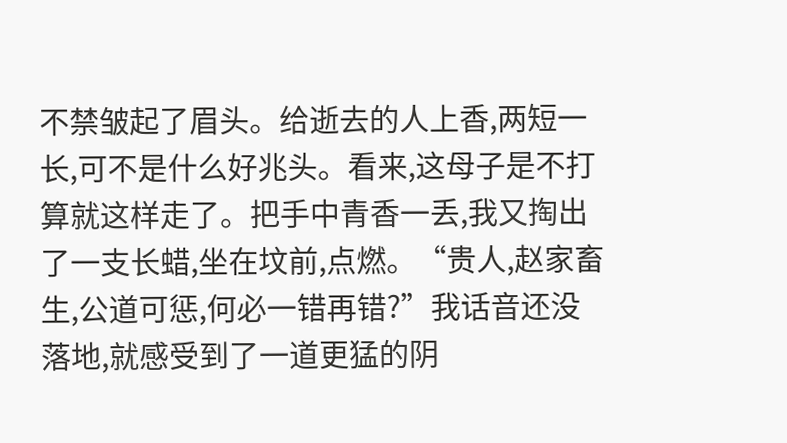不禁皱起了眉头。给逝去的人上香,两短一长,可不是什么好兆头。看来,这母子是不打算就这样走了。把手中青香一丢,我又掏出了一支长蜡,坐在坟前,点燃。“贵人,赵家畜生,公道可惩,何必一错再错?”我话音还没落地,就感受到了一道更猛的阴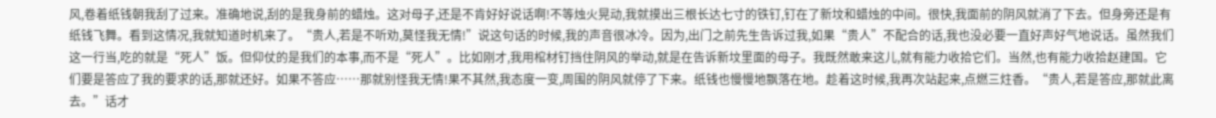风,卷着纸钱朝我刮了过来。准确地说,刮的是我身前的蜡烛。这对母子,还是不肯好好说话啊!不等烛火晃动,我就摸出三根长达七寸的铁钉,钉在了新坟和蜡烛的中间。很快,我面前的阴风就消了下去。但身旁还是有纸钱飞舞。看到这情况,我就知道时机来了。“贵人,若是不听劝,莫怪我无情!”说这句话的时候,我的声音很冰冷。因为,出门之前先生告诉过我,如果“贵人”不配合的话,我也没必要一直好声好气地说话。虽然我们这一行当,吃的就是“死人”饭。但仰仗的是我们的本事,而不是“死人”。比如刚才,我用棺材钉挡住阴风的举动,就是在告诉新坟里面的母子。我既然敢来这儿,就有能力收拾它们。当然,也有能力收拾赵建国。它们要是答应了我的要求的话,那就还好。如果不答应……那就别怪我无情!果不其然,我态度一变,周围的阴风就停了下来。纸钱也慢慢地飘落在地。趁着这时候,我再次站起来,点燃三炷香。“贵人,若是答应,那就此离去。”话才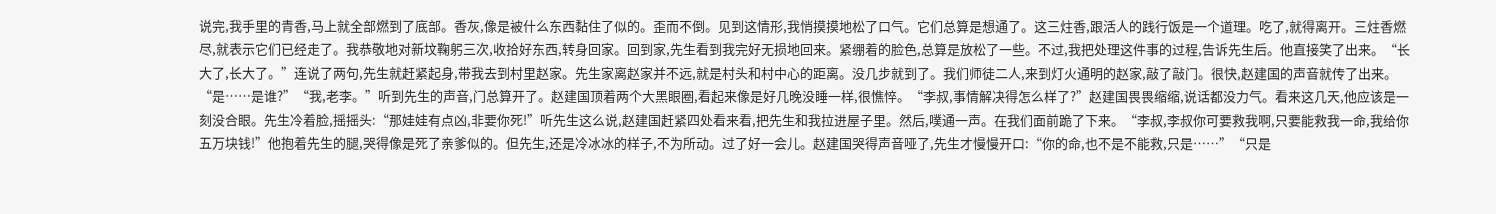说完,我手里的青香,马上就全部燃到了底部。香灰,像是被什么东西黏住了似的。歪而不倒。见到这情形,我悄摸摸地松了口气。它们总算是想通了。这三炷香,跟活人的践行饭是一个道理。吃了,就得离开。三炷香燃尽,就表示它们已经走了。我恭敬地对新坟鞠躬三次,收拾好东西,转身回家。回到家,先生看到我完好无损地回来。紧绷着的脸色,总算是放松了一些。不过,我把处理这件事的过程,告诉先生后。他直接笑了出来。“长大了,长大了。”连说了两句,先生就赶紧起身,带我去到村里赵家。先生家离赵家并不远,就是村头和村中心的距离。没几步就到了。我们师徒二人,来到灯火通明的赵家,敲了敲门。很快,赵建国的声音就传了出来。“是……是谁?”“我,老李。”听到先生的声音,门总算开了。赵建国顶着两个大黑眼圈,看起来像是好几晚没睡一样,很憔悴。“李叔,事情解决得怎么样了?”赵建国畏畏缩缩,说话都没力气。看来这几天,他应该是一刻没合眼。先生冷着脸,摇摇头:“那娃娃有点凶,非要你死!”听先生这么说,赵建国赶紧四处看来看,把先生和我拉进屋子里。然后,噗通一声。在我们面前跪了下来。“李叔,李叔你可要救我啊,只要能救我一命,我给你五万块钱!”他抱着先生的腿,哭得像是死了亲爹似的。但先生,还是冷冰冰的样子,不为所动。过了好一会儿。赵建国哭得声音哑了,先生才慢慢开口:“你的命,也不是不能救,只是……”“只是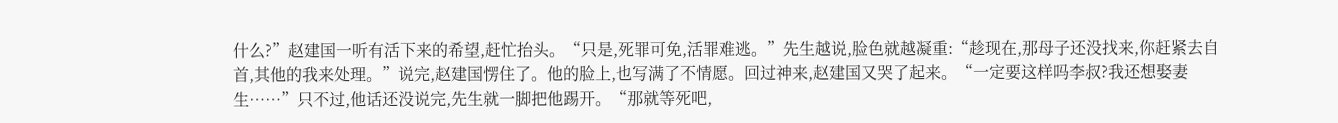什么?”赵建国一听有活下来的希望,赶忙抬头。“只是,死罪可免,活罪难逃。”先生越说,脸色就越凝重:“趁现在,那母子还没找来,你赶紧去自首,其他的我来处理。”说完,赵建国愣住了。他的脸上,也写满了不情愿。回过神来,赵建国又哭了起来。“一定要这样吗李叔?我还想娶妻生……”只不过,他话还没说完,先生就一脚把他踢开。“那就等死吧,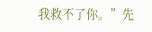我救不了你。”先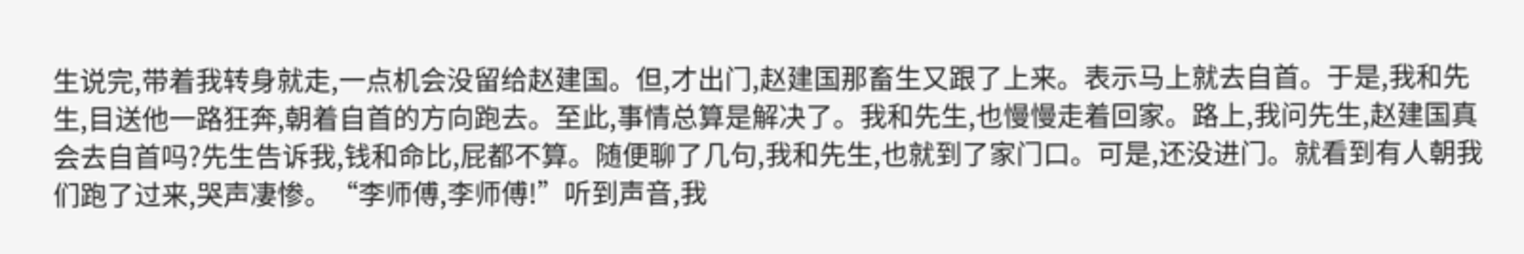生说完,带着我转身就走,一点机会没留给赵建国。但,才出门,赵建国那畜生又跟了上来。表示马上就去自首。于是,我和先生,目送他一路狂奔,朝着自首的方向跑去。至此,事情总算是解决了。我和先生,也慢慢走着回家。路上,我问先生,赵建国真会去自首吗?先生告诉我,钱和命比,屁都不算。随便聊了几句,我和先生,也就到了家门口。可是,还没进门。就看到有人朝我们跑了过来,哭声凄惨。“李师傅,李师傅!”听到声音,我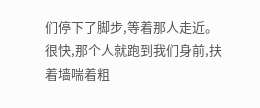们停下了脚步,等着那人走近。很快,那个人就跑到我们身前,扶着墙喘着粗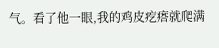气。看了他一眼,我的鸡皮疙瘩就爬满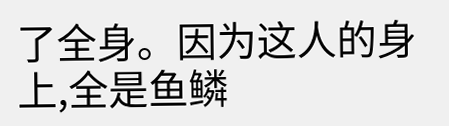了全身。因为这人的身上,全是鱼鳞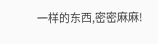一样的东西,密密麻麻!